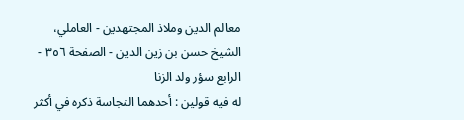معالم الدين وملاذ المجتهدين - العاملي، الشيخ حسن بن زين الدين - الصفحة ٣٥٦ - الرابع سؤر ولد الزنا
له فيه قولين : أحدهما النجاسة ذكره في أكثر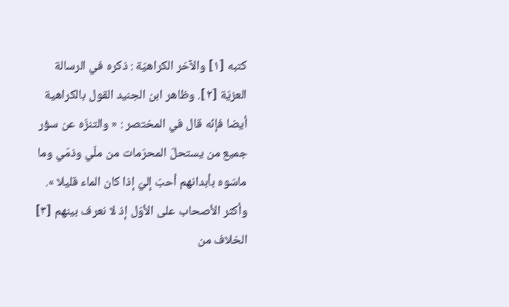كتبه [١] والآخر الكراهيّة : ذكره في الرسالة العزيّة [٢]. وظاهر ابن الجنيد القول بالكراهية أيضا فإنّه قال في المختصر : « والتنزّه عن سؤر جميع من يستحلّ المحرّمات من ملّي وذمّي وما ماسّوه بأبدانهم أحبّ إليّ إذا كان الماء قليلا ».
وأكثر الأصحاب على الأوّل إذ لا نعرف بينهم [٣] الخلاف من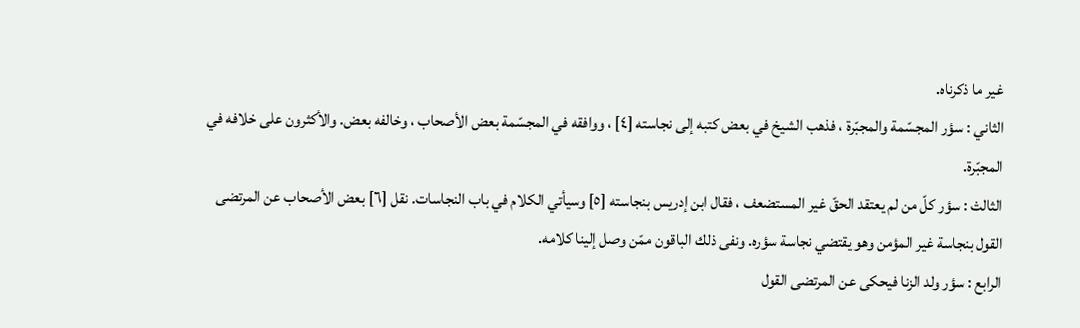غير ما ذكرناه.
الثاني : سؤر المجسّمة والمجبّرة ، فذهب الشيخ في بعض كتبه إلى نجاسته [٤] ، ووافقه في المجسّمة بعض الأصحاب ، وخالفه بعض. والأكثرون على خلافه في المجبّرة.
الثالث : سؤر كلّ من لم يعتقد الحقّ غير المستضعف ، فقال ابن إدريس بنجاسته [٥] وسيأتي الكلام في باب النجاسات. نقل [٦] بعض الأصحاب عن المرتضى القول بنجاسة غير المؤمن وهو يقتضي نجاسة سؤره. ونفى ذلك الباقون ممّن وصل إلينا كلامه.
الرابع : سؤر ولد الزنا فيحكى عن المرتضى القول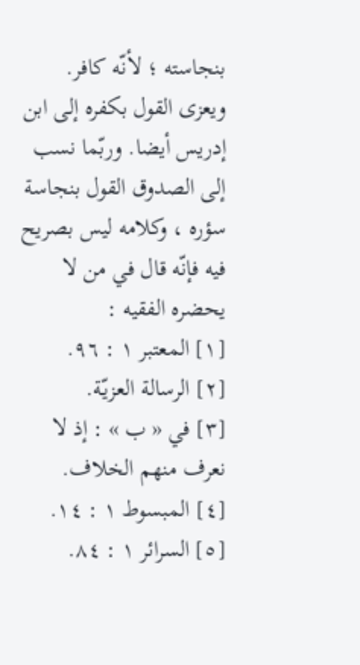بنجاسته ؛ لأنّه كافر. ويعزى القول بكفره إلى ابن إدريس أيضا. وربّما نسب إلى الصدوق القول بنجاسة سؤره ، وكلامه ليس بصريح فيه فإنّه قال في من لا يحضره الفقيه :
[١] المعتبر ١ : ٩٦.
[٢] الرسالة العزيّة.
[٣] في « ب » : إذ لا نعرف منهم الخلاف.
[٤] المبسوط ١ : ١٤.
[٥] السرائر ١ : ٨٤.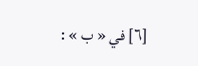[٦] في « ب » :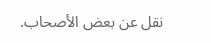نقل عن بعض الأصحاب.